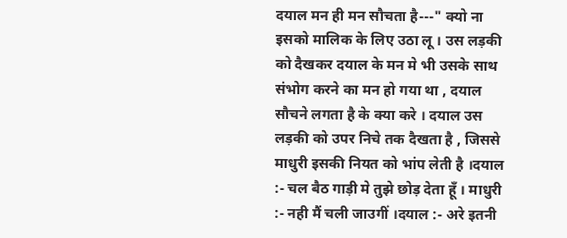दयाल मन ही मन सौचता है---" क्यो ना इसको मालिक के लिए उठा लू । उस लड़की को दैखकर दयाल के मन मे भी उसके साथ संभोग करने का मन हो गया था , दयाल सौचने लगता है के क्या करे । दयाल उस लड़की को उपर निचे तक दैखता है , जिससे माधुरी इसकी नियत को भांप लेती है ।दयाल :- चल बैठ गाड़ी मे तुझे छोड़ देता हूँ । माधुरी :- नही मैं चली जाउगीं ।दयाल :- अरे इतनी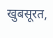खुबसूरत,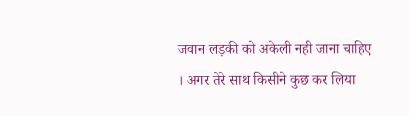जवान लड़की को अकेली नही जाना चाहिए । अगर तेरे साथ किसीने कुछ कर लिया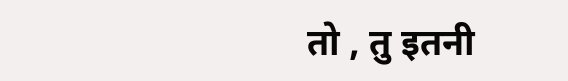तो , तु इतनी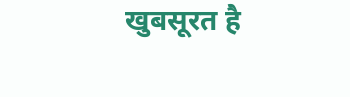खुबसूरत है